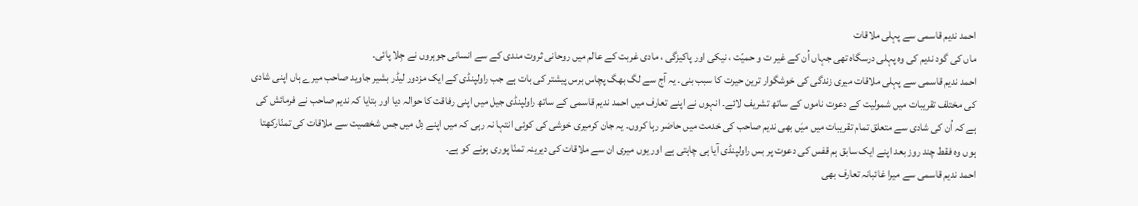احمد ندیم قاسمی سے پہلی ملاقات
ماں کی گود ندیم کی وہ پہلی درسگاہ تھی جہاں اُن کے غیر ت و حمیّت ، نیکی اور پاکیزگی ، مادی غربت کے عالم میں روحانی ثروت مندی کے سے انسانی جوہروں نے جِلا پائی۔
احمد ندیم قاسمی سے پہلی ملاقات میری زندگی کی خوشگوار ترین حیرت کا سبب بنی۔ یہ آج سے لگ بھگ پچاس برس پیشتر کی بات ہے جب راولپنڈی کے ایک مزدور لیڈر بشیر جاوید صاحب میرے ہاں اپنی شادی کی مختلف تقریبات میں شمولیت کے دعوت ناموں کے ساتھ تشریف لائے۔ انہوں نے اپنے تعارف میں احمد ندیم قاسمی کے ساتھ راولپنڈی جیل میں اپنی رفاقت کا حوالہ دیا اور بتایا کہ ندیم صاحب نے فرمائش کی ہے کہ اُن کی شادی سے متعلق تمام تقریبات میں میَں بھی ندیم صاحب کی خدمت میں حاضر رہا کروں۔ یہ جان کرمیری خوشی کی کوئی انتہا نہ رہی کہ میں اپنے دِل میں جس شخصیت سے ملاقات کی تمنّارکھتا ہوں وہ فقط چند روز بعد اپنے ایک سابق ہم قفس کی دعوت پر بس راولپنڈی آیا ہی چاہتی ہے اور یوں میری ان سے ملاقات کی دیرینہ تمنّا پوری ہونے کو ہے۔
احمد ندیم قاسمی سے میرا غائبانہ تعارف بھی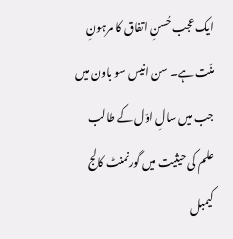ایک عجب حُسنِ اتفاق کا مرہونِ منّت ہے۔ سن انیس سو باون میں جب میں سالِ اوّل کے طالب علم کی حیثیت میں گورنمنٹ کالج کیمبل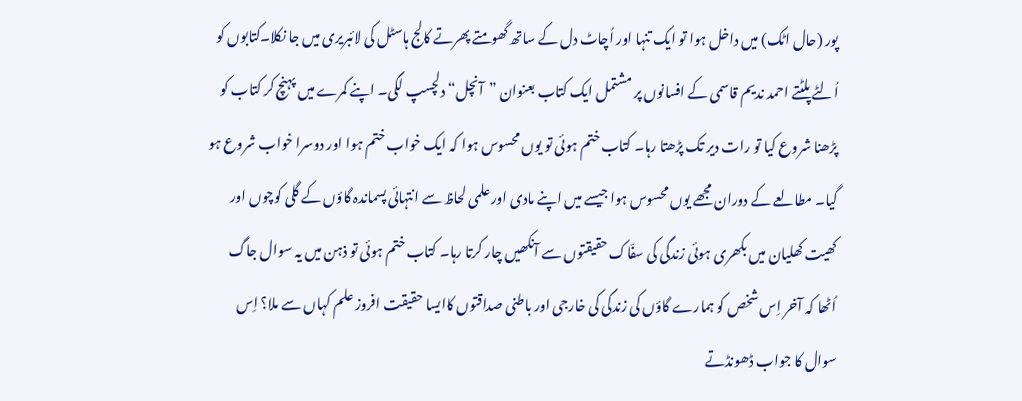پور (حال اٹک) میں داخل ہوا تو ایک تنہا اور اُچاٹ دل کے ساتھ گھومتے پھرتے کالج ہاسٹل کی لائبریری میں جا نکلا۔کتابوں کو اُلٹے پلٹتے احمد ندیم قاسمی کے افسانوں پر مشتمل ایک کتاب بعنوان ”آنچل“ دلچسپ لگی۔ اپنے کمرے میں پہنچ کر کتاب کو پڑھنا شروع کیا تو رات دیر تک پڑھتا رہا۔ کتاب ختم ہوئی تو یوں محسوس ہوا کہ ایک خواب ختم ہوا اور دوسرا خواب شروع ہو گیا۔ مطالعے کے دوران مجھے یوں محسوس ہوا جیسے میں اپنے مادی اور علمی لحاظ سے انتہائی پسماندہ گاؤں کے گلی کوچوں اور کھیت کھلیان میں بکھری ہوئی زندگی کی سفّاک حقیقتوں سے آنکھیں چار کرتا رہا۔ کتاب ختم ہوئی تو ذہن میں یہ سوال جاگ اُٹھا کہ آخر اِس شخص کو ہمارے گاؤں کی زندگی کی خارجی اور باطنی صداقتوں کاایسا حقیقت افروز علم کہاں سے ملا؟ اِس سوال کا جواب ڈھونڈتے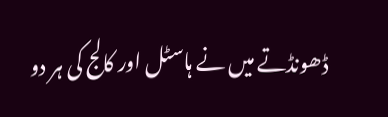ڈھونڈتے میں نے ہاسٹل اور کالج کی ہر دو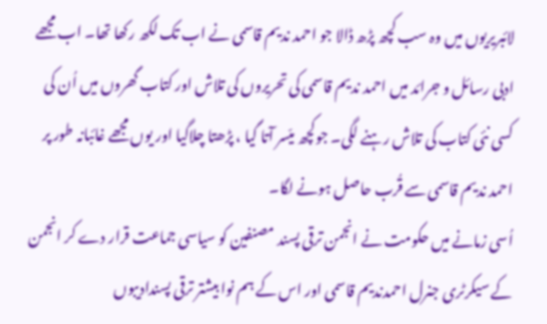لائبریریوں میں وہ سب کچھ پڑھ ڈالا جو احمد ندیم قاسمی نے اب تک لکھ رکھا تھا۔ اب مجھے ادبی رسائل و جرائد میں احمد ندیم قاسمی کی تحریروں کی تلاش اور کتاب گھروں میں اُن کی کسی نئی کتاب کی تلاش رہنے لگی۔ جوکچھ میّسر آتا گیا ، پڑھتا چلاگیا اور یوں مجھے غائبانہ طور پر احمد ندیم قاسمی سے قُرب حاصل ہونے لگا۔
اُسی زمانے میں حکومت نے انجمن ترقی پسند مصنفین کو سیاسی جماعت قرار دے کر انجمن کے سیکرٹری جنرل احمدندیم قاسمی اور اس کے ہم نوا بیشتر ترقی پسندادیبوں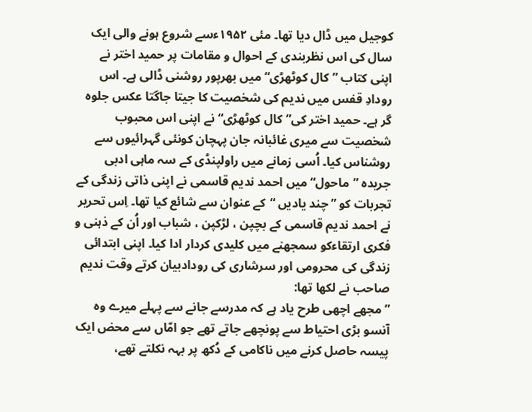کوجیل میں ڈال دیا تھا۔ مئی ۱۹۵۲ءسے شروع ہونے والی ایک سال کی اس نظربندی کے احوال و مقامات پر حمید اختر نے اپنی کتاب ”کال کوٹھڑی“ میں بھرپور روشنی ڈالی ہے۔ اس رودادِ قفس میں ندیم کی شخصیت کا جیتا جاگتا عکس جلوہ گر ہے۔ حمید اختر کی”کال کوٹھڑی“ نے اپنی اس محبوب شخصیت سے میری غائبانہ جان پہچان کونئی گہرائیوں سے روشناس کیا۔ اُسی زمانے میں راولپنڈی کے سہ ماہی ادبی جریدہ ”ماحول“ میں احمد ندیم قاسمی نے اپنی ذاتی زندگی کے تجربات کو ”چند یادیں “کے عنوان سے شائع کیا تھا۔ اِس تحریر نے احمد ندیم قاسمی کے بچپن ، لڑکپن ، شباب اور اُن کے ذہنی و فکری ارتقاءکو سمجھنے میں کلیدی کردار ادا کیا۔ اپنی ابتدائی زندگی کی محرومی اور سرشاری کی رودادبیان کرتے وقت ندیم صاحب نے لکھا تھا:
”مجھے اچھی طرح یاد ہے کہ مدرسے جانے سے پہلے میرے وہ آنسو بڑی احتیاط سے پونچھے جاتے تھے جو امّاں سے محض ایک پیسہ حاصل کرنے میں ناکامی کے دُکھ پر بہہ نکلتے تھے،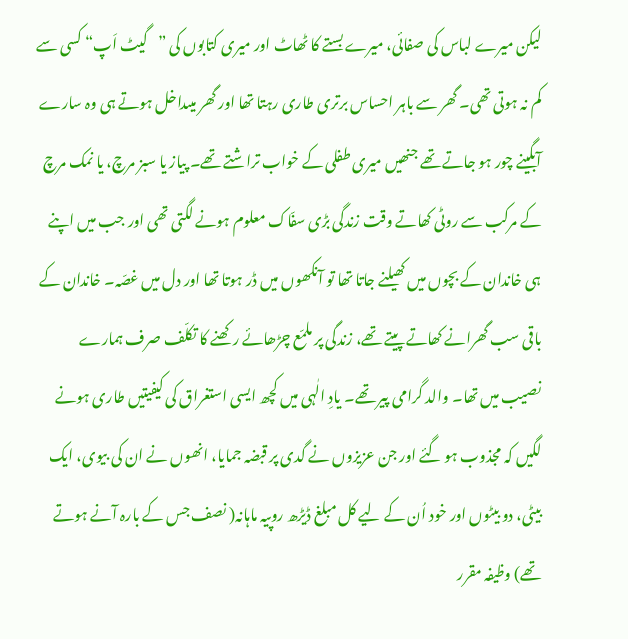لیکن میرے لباس کی صفائی، میرے بستے کا ٹھاٹ اور میری کتابوں کی ”گیٹ اَپ“ کسی سے کم نہ ہوتی تھی۔ گھر سے باہر احساس برتری طاری رہتا تھا اور گھر میںداخل ہوتے ہی وہ سارے آبگینے چور ہو جاتے تھے جنھیں میری طفلی کے خواب تراشتے تھے۔ پیاز یا سبز مرچ، یا نمک مرچ کے مرکب سے روٹی کھاتے وقت زندگی بڑی سفّاک معلوم ہونے لگتی تھی اور جب میں اپنے ہی خاندان کے بچوں میں کھیلنے جاتا تھا تو آنکھوں میں ڈر ہوتا تھا اور دل میں غصّہ۔ خاندان کے باقی سب گھرانے کھاتے پیتے تھے، زندگی پر ملمّع چڑھائے رکھنے کا تکلّف صرف ہمارے نصیب میں تھا۔ والد گرامی پیر تھے۔ یادِ الٰہی میں کچھ ایسی استغراق کی کیفیتیں طاری ہونے لگیں کہ مجذوب ہو گئے اور جن عزیزوں نے گدی پر قبضہ جمایا، انھوں نے ان کی بیوی، ایک بیٹی، دو بیٹوں اور خود اُن کے لیے کل مبلغ ڈیڑھ روپیہ ماہانہ( نصف جس کے بارہ آنے ہوتے تھے) وظیفہ مقرر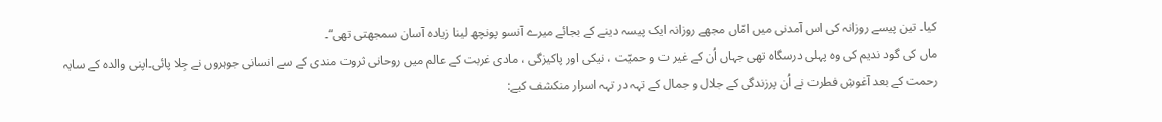کیا۔ تین پیسے روزانہ کی اس آمدنی میں امّاں مجھے روزانہ ایک پیسہ دینے کے بجائے میرے آنسو پونچھ لینا زیادہ آسان سمجھتی تھی“۔
ماں کی گود ندیم کی وہ پہلی درسگاہ تھی جہاں اُن کے غیر ت و حمیّت ، نیکی اور پاکیزگی ، مادی غربت کے عالم میں روحانی ثروت مندی کے سے انسانی جوہروں نے جِلا پائی۔اپنی والدہ کے سایہ
رحمت کے بعد آغوشِ فطرت نے اُن پرزندگی کے جلال و جمال کے تہہ در تہہ اسرار منکشف کیے: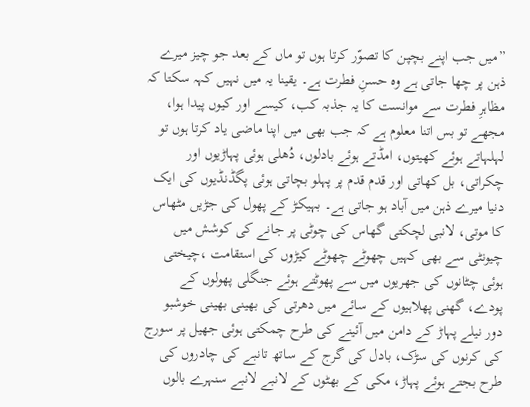”میں جب اپنے بچپن کا تصوّر کرتا ہوں تو ماں کے بعد جو چیز میرے ذہن پر چھا جاتی ہے وہ حسنِ فطرت ہے۔ یقینا یہ میں نہیں کہہ سکتا کہ مظاہرِ فطرت سے موانست کا یہ جذبہ کب، کیسے اور کیوں پیدا ہوا، مجھے تو بس اتنا معلوم ہے کہ جب بھی میں اپنا ماضی یاد کرتا ہوں تو لہلہاتے ہوئے کھیتوں، امڈتے ہوئے بادلوں، دُھلی ہوئی پہاڑیوں اور چکراتی، بل کھاتی اور قدم قدم پر پہلو بچاتی ہوئی پگڈنڈیوں کی ایک دنیا میرے ذہن میں آباد ہو جاتی ہے۔ بہیکڑ کے پھول کی جڑیں مٹھاس کا موتی، لانبی لچکتی گھاس کی چوٹی پر جانے کی کوشش میں چیونٹی سے بھی کہیں چھوٹے چھوٹے کیڑوں کی استقامت ،چیختی ہوئی چٹانوں کی جھریوں میں سے پھوٹتے ہوئے جنگلی پھولوں کے پودے، گھنی پھلاہیوں کے سائے میں دھرتی کی بھینی بھینی خوشبو دور نیلے پہاڑ کے دامن میں آئینے کی طرح چمکتی ہوئی جھیل پر سورج کی کرنوں کی سڑک، بادل کی گرج کے ساتھ تانبے کی چادروں کی طرح بجتے ہوئے پہاڑ، مکی کے بھٹوں کے لانبے لانبے سنہرے بالوں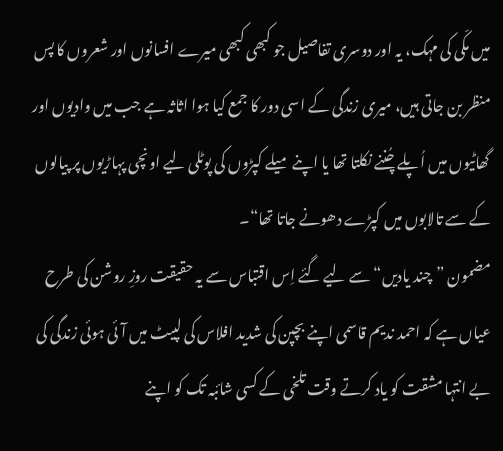میں مکّی کی مہک، یہ اور دوسری تفاصیل جو کبھی کبھی میرے افسانوں اور شعروں کا پس منظر بن جاتی ہیں، میری زندگی کے اسی دور کا جمع کیا ہوا اثاثہ ہے جب میں وادیوں اور گھاٹیوں میں اُپلے چُننے نکلتا تھا یا اپنے میلے کپڑوں کی پوٹلی لیے اونچی پہاڑیوں پر پیالوں کے سے تالابوں میں کپڑے دھونے جاتا تھا“۔
مضمون ”چند یادیں“سے لیے گئے اِس اقتباس سے یہ حقیقت روزِ روشن کی طرح عیاں ہے کہ احمد ندیم قاسمی اپنے بچپن کی شدید افلاس کی لپیٹ میں آئی ہوئی زندگی کی بے انتہا مشقت کو یاد کرتے وقت تلخی کے کسی شائبہ تک کو اپنے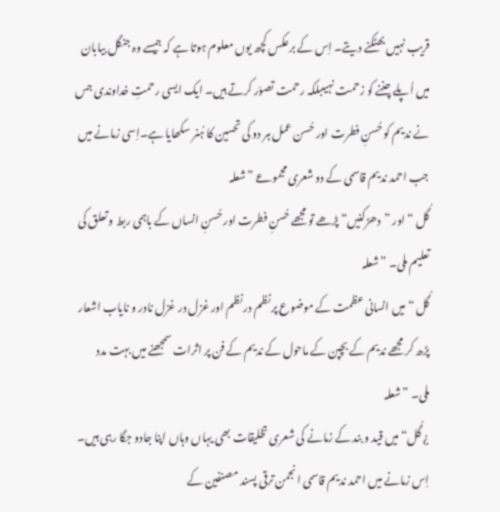قریب نہیں بھٹکنے دیتے۔ اِس کے برعکس کچھ یوں معلوم ہوتا ہے کہ جیسے وہ جنگل بیابان میں اُپلے چننے کو زحمت نہیںبلکہ رحمت تصوّر کرتے ہیں۔ ایک ایسی رحمتِ خداوندی جس نے ندیم کو حُسنِ فطرت اور حُسن عمل ہر دو کی تحسین کا ہُنر سکھایا ہے۔اِسی زمانے میں جب احمد ندیم قاسمی کے دو شعری مجموعے ”شعلہ
گُل “ اور ”دھڑکنیں“ پڑھے تو مجھے حُسنِ فطرت اور حُسنِ انساں کے باہمی ربط و تعلق کی تعلیم ملی۔ ”شعلہ
گُل “ میں انسانی عظمت کے موضوع پر نظم در نظم اور غزل در غزل نادر و نایاب اشعار پڑھ کر مجھے ندیم کے بچپن کے ماحول کے ندیم کے فن پر اثرات سمجھنے میں بہت مدد ملی۔ ”شعلہ
¿ گُل“ میں قید و بند کے زمانے کی شعری تخلیقات بھی یہاں وہاں اپنا جادو جگا رہی ہیں۔
اِس زمانے میں احمد ندیم قاسمی انجمن ترقی پسند مصنفین کے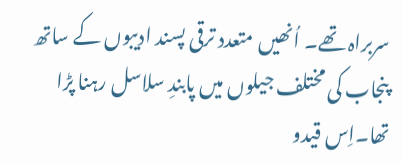سربراہ تھے۔ اُنھیں متعدد ترقی پسند ادیبوں کے ساتھ پنجاب کی مختلف جیلوں میں پابندِ سلاسل رہنا پڑا تھا۔اِس قیدو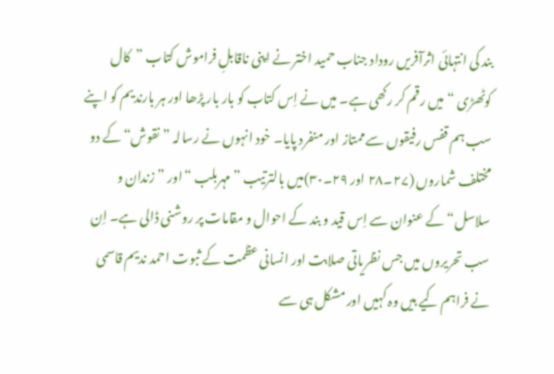بند کی انتہائی اثرآفریں روداد جناب حمید اختر نے اپنی ناقابلِ فراموش کتاب ”کال کوٹھڑی “میں رقم کر رکھی ہے۔ میں نے اِس کتاب کو بار بار پڑھا اور ہر بارندیم کو اپنے سب ہم قفس رفیقوں سے ممتاز اور منفرد پایا۔ خود انہوں نے رسالہ ”نقوش“ کے دو مختلف شماروں (۲۷۔۲۸ اور ۲۹۔۳۰)میں بالترتیب ”مہربلب “اور ”زندان و سلاسل“ کے عنوان سے اِس قید و بند کے احوال و مقامات پر روشنی ڈالی ہے۔ اِن سب تحریروں میں جس نظریاتی صلابت اور انسانی عظمت کے ثبوت احمد ندیم قاسمی نے فراہم کیے ہیں وہ کہیں اور مشکل ہی سے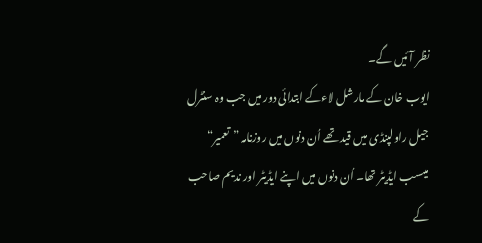نظر آئیں گے۔
ایوب خان کے مارشل لاءکے ابتدائی دور میں جب وہ سنٹرل جیل راولپنڈی میں قید تھے اُن دنوں میں روزنامہ ”تعمیر“ میںسب ایڈیٹر تھا۔ اُن دنوں میں اپنے ایڈیٹر اور ندیم صاحب کے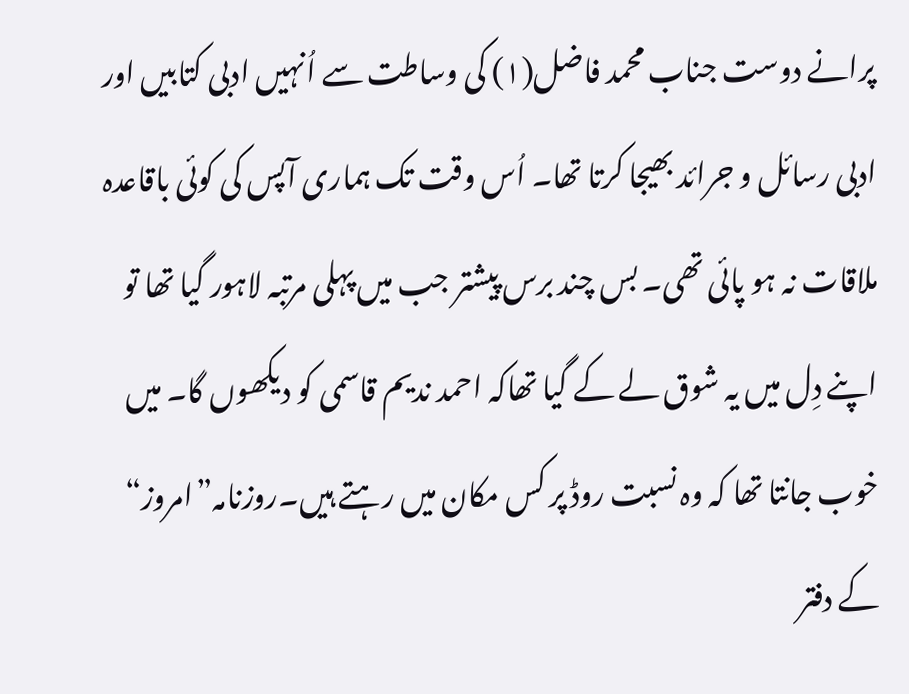پرانے دوست جناب محمد فاضل(۱) کی وساطت سے اُنہیں ادبی کتابیں اور ادبی رسائل و جرائد بھیجا کرتا تھا۔ اُس وقت تک ہماری آپس کی کوئی باقاعدہ ملاقات نہ ہو پائی تھی۔ بس چند برس پیشتر جب میں پہلی مرتبہ لاہور گیا تھا تو اپنے دِل میں یہ شوق لے کے گیا تھاکہ احمد ندیم قاسمی کو دیکھوں گا۔ میں خوب جانتا تھا کہ وہ نسبت روڈ پر کس مکان میں رہتے ہیں۔روزنامہ”امروز“ کے دفتر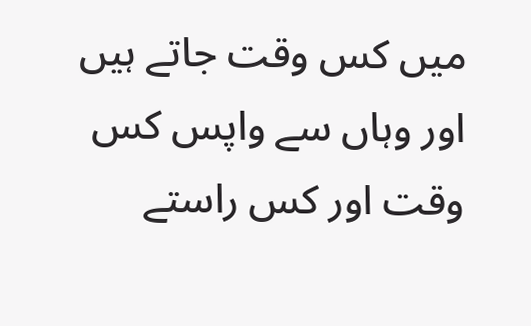میں کس وقت جاتے ہیں اور وہاں سے واپس کس وقت اور کس راستے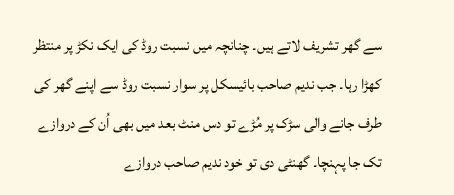سے گھر تشریف لاتے ہیں۔ چنانچہ میں نسبت روڈ کی ایک نکڑ پر منتظر کھڑا رہا۔ جب ندیم صاحب بائیسکل پر سوار نسبت روڈ سے اپنے گھر کی طرف جانے والی سڑک پر مُڑے تو دس منٹ بعد میں بھی اُن کے دروازے تک جا پہنچا۔ گھنٹی دی تو خود ندیم صاحب دروازے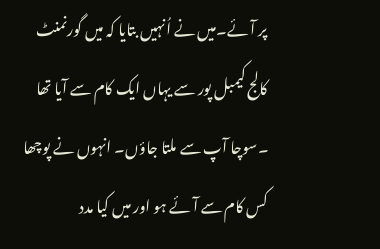پر آئے۔میں نے اُنہیں بتایا کہ میں گورنمنٹ کالج کیمبل پور سے یہاں ایک کام سے آیا تھا ۔سوچا آپ سے ملتا جاؤں۔ انہوں نے پوچھا کس کام سے آئے ہو اور میں کیا مدد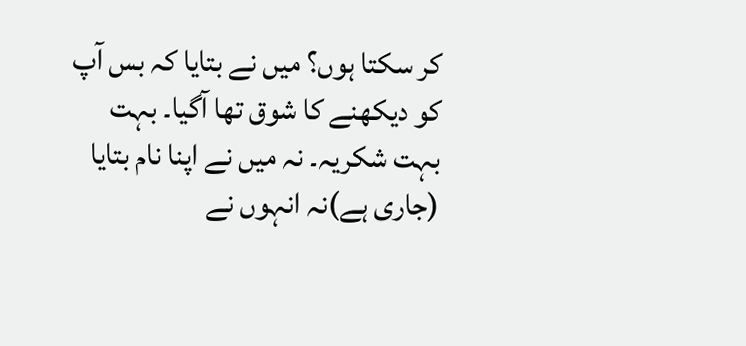کر سکتا ہوں؟ میں نے بتایا کہ بس آپ کو دیکھنے کا شوق تھا آگیا۔ بہت بہت شکریہ۔ نہ میں نے اپنا نام بتایا (جاری ہے)نہ انہوں نے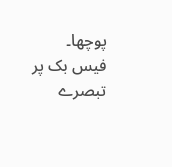پوچھا۔
فیس بک پر تبصرے